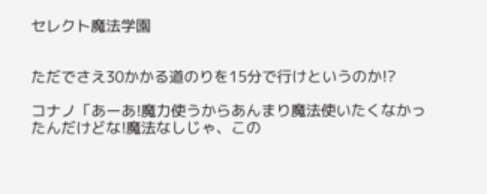セレクト魔法学園


ただでさえ30かかる道のりを15分で行けというのか!?

コナノ「あーあ!魔力使うからあんまり魔法使いたくなかったんだけどな!魔法なしじゃ、この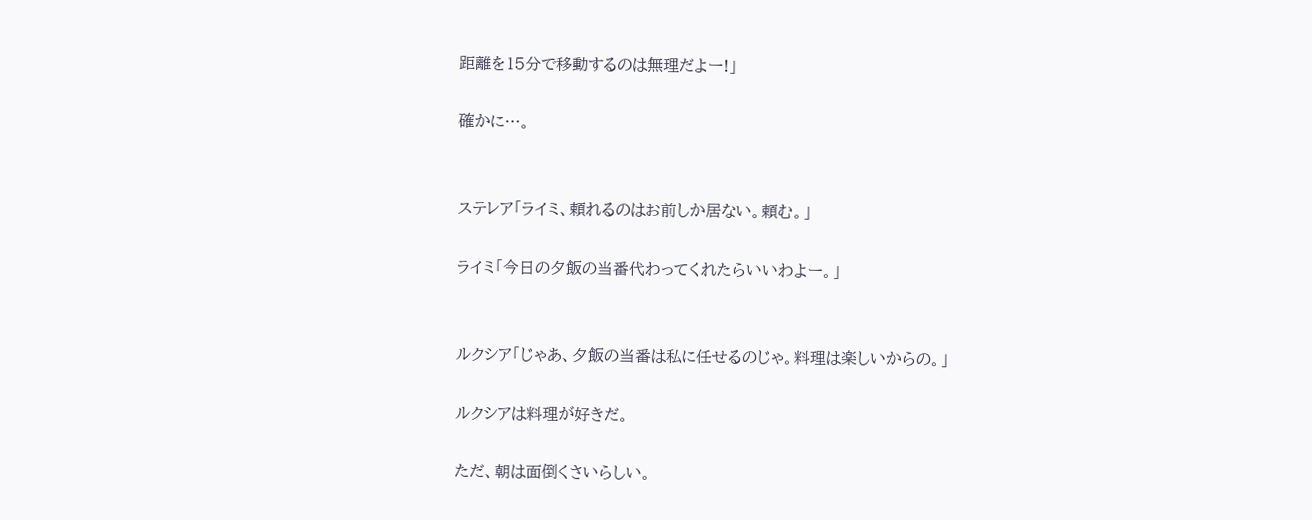距離を15分で移動するのは無理だよー!」

確かに…。


ステレア「ライミ、頼れるのはお前しか居ない。頼む。」

ライミ「今日の夕飯の当番代わってくれたらいいわよー。」


ルクシア「じゃあ、夕飯の当番は私に任せるのじゃ。料理は楽しいからの。」

ルクシアは料理が好きだ。

ただ、朝は面倒くさいらしい。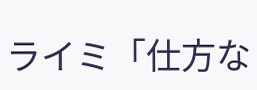ライミ「仕方な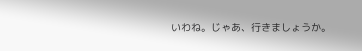いわね。じゃあ、行きましょうか。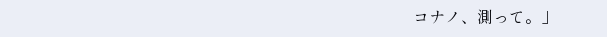コナノ、測って。」